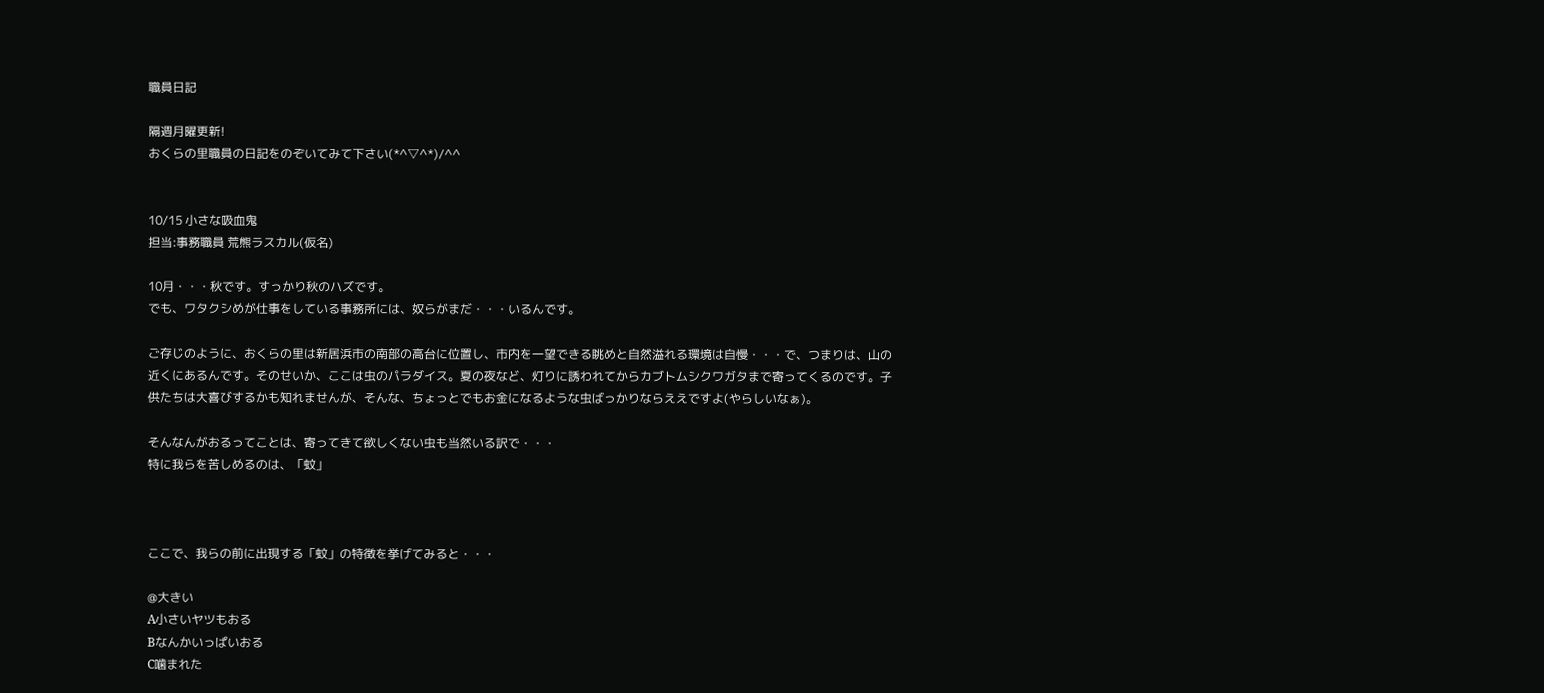職員日記

隔週月曜更新!
おくらの里職員の日記をのぞいてみて下さい(*^▽^*)/^^


10/15 小さな吸血鬼
担当:事務職員 荒熊ラスカル(仮名)

10月・・・秋です。すっかり秋のハズです。
でも、ワタクシめが仕事をしている事務所には、奴らがまだ・・・いるんです。

ご存じのように、おくらの里は新居浜市の南部の高台に位置し、市内を一望できる眺めと自然溢れる環境は自慢・・・で、つまりは、山の近くにあるんです。そのせいか、ここは虫のパラダイス。夏の夜など、灯りに誘われてからカブトムシクワガタまで寄ってくるのです。子供たちは大喜びするかも知れませんが、そんな、ちょっとでもお金になるような虫ばっかりならええですよ(やらしいなぁ)。

そんなんがおるってことは、寄ってきて欲しくない虫も当然いる訳で・・・
特に我らを苦しめるのは、「蚊」



ここで、我らの前に出現する「蚊」の特徴を挙げてみると・・・

@大きい
A小さいヤツもおる
Bなんかいっぱいおる
C噛まれた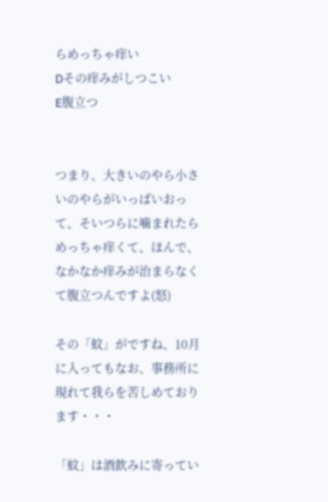らめっちゃ痒い
Dその痒みがしつこい
E腹立つ


つまり、大きいのやら小さいのやらがいっぱいおって、そいつらに噛まれたらめっちゃ痒くて、ほんで、なかなか痒みが治まらなくて腹立つんですよ(怒)

その「蚊」がですね、10月に入ってもなお、事務所に現れて我らを苦しめております・・・

「蚊」は酒飲みに寄ってい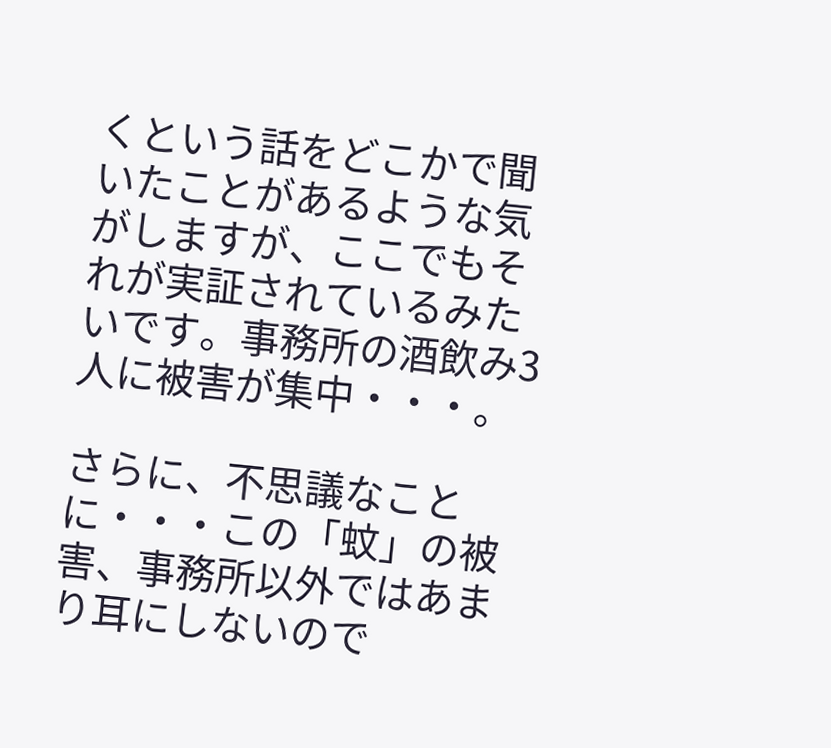くという話をどこかで聞いたことがあるような気がしますが、ここでもそれが実証されているみたいです。事務所の酒飲み3人に被害が集中・・・。

さらに、不思議なことに・・・この「蚊」の被害、事務所以外ではあまり耳にしないので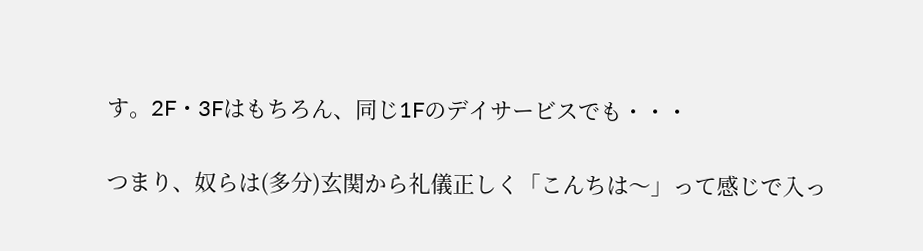す。2F・3Fはもちろん、同じ1Fのデイサービスでも・・・

つまり、奴らは(多分)玄関から礼儀正しく「こんちは〜」って感じで入っ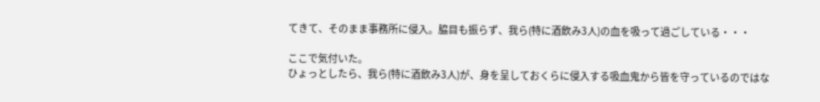てきて、そのまま事務所に侵入。脇目も振らず、我ら(特に酒飲み3人)の血を吸って過ごしている・・・

ここで気付いた。
ひょっとしたら、我ら(特に酒飲み3人)が、身を呈しておくらに侵入する吸血鬼から皆を守っているのではな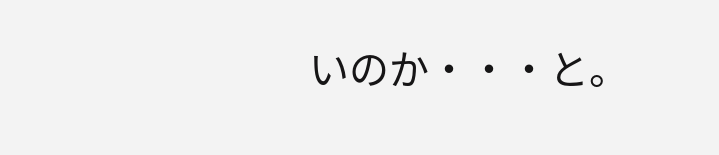いのか・・・と。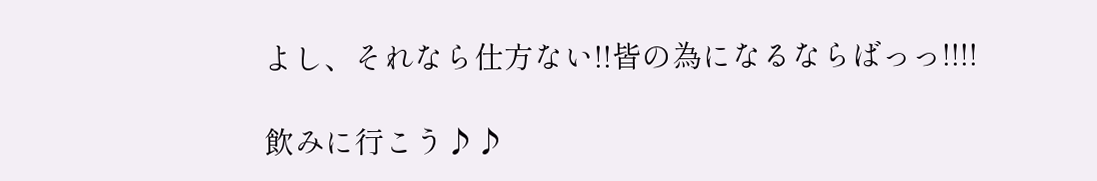よし、それなら仕方ない!!皆の為になるならばっっ!!!!

飲みに行こう♪♪